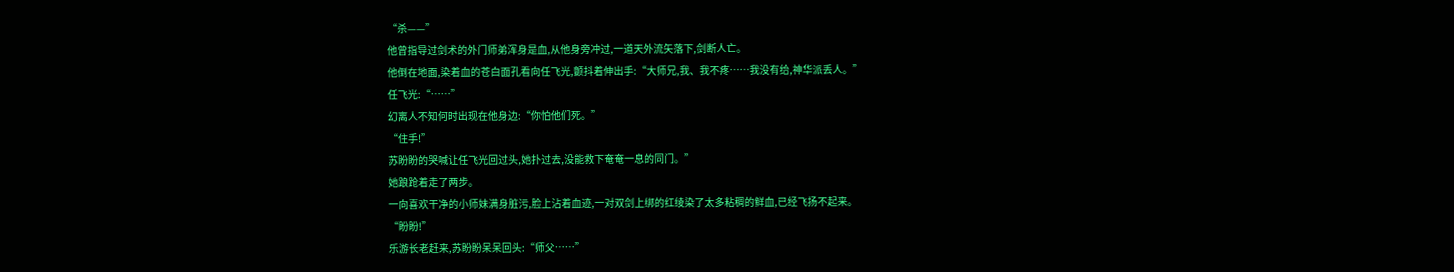“杀——”
他曾指导过剑术的外门师弟浑身是血,从他身旁冲过,一道天外流矢落下,剑断人亡。
他倒在地面,染着血的苍白面孔看向任飞光,颤抖着伸出手:“大师兄,我、我不疼……我没有给,神华派丢人。”
任飞光:“……”
幻离人不知何时出现在他身边:“你怕他们死。”
“住手!”
苏盼盼的哭喊让任飞光回过头,她扑过去,没能救下奄奄一息的同门。”
她踉跄着走了两步。
一向喜欢干净的小师妹满身脏污,脸上沾着血迹,一对双剑上绑的红绫染了太多粘稠的鲜血,已经飞扬不起来。
“盼盼!”
乐游长老赶来,苏盼盼呆呆回头:“师父……”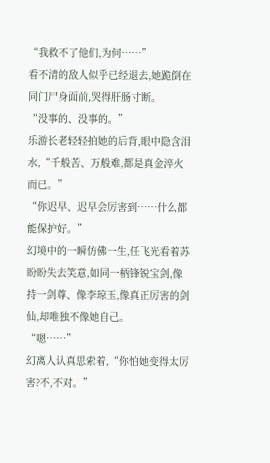“我救不了他们,为何……”
看不清的敌人似乎已经退去,她跪倒在同门尸身面前,哭得肝肠寸断。
“没事的、没事的。”
乐游长老轻轻拍她的后背,眼中隐含泪水,“千般苦、万般难,都是真金淬火而已。”
“你迟早、迟早会厉害到……什么都能保护好。”
幻境中的一瞬仿佛一生,任飞光看着苏盼盼失去笑意,如同一柄锋锐宝剑,像持一剑尊、像李琼玉,像真正厉害的剑仙,却唯独不像她自己。
“嗯……”
幻离人认真思索着,“你怕她变得太厉害?不,不对。”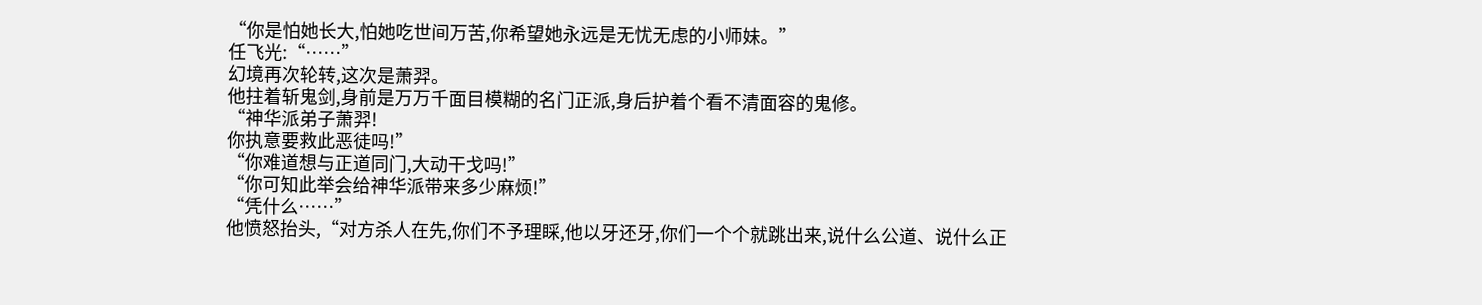“你是怕她长大,怕她吃世间万苦,你希望她永远是无忧无虑的小师妹。”
任飞光:“……”
幻境再次轮转,这次是萧羿。
他拄着斩鬼剑,身前是万万千面目模糊的名门正派,身后护着个看不清面容的鬼修。
“神华派弟子萧羿!
你执意要救此恶徒吗!”
“你难道想与正道同门,大动干戈吗!”
“你可知此举会给神华派带来多少麻烦!”
“凭什么……”
他愤怒抬头,“对方杀人在先,你们不予理睬,他以牙还牙,你们一个个就跳出来,说什么公道、说什么正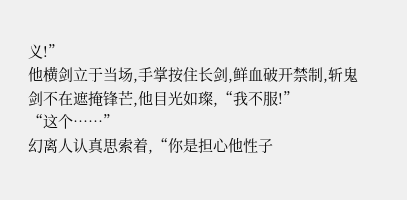义!”
他横剑立于当场,手掌按住长剑,鲜血破开禁制,斩鬼剑不在遮掩锋芒,他目光如璨,“我不服!”
“这个……”
幻离人认真思索着,“你是担心他性子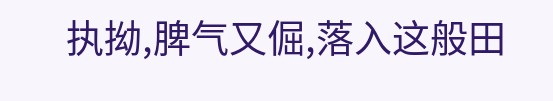执拗,脾气又倔,落入这般田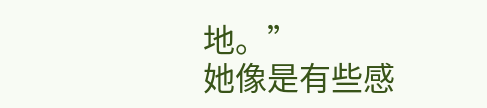地。”
她像是有些感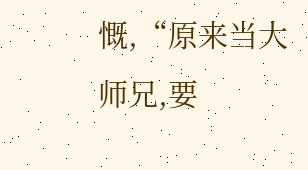慨,“原来当大师兄,要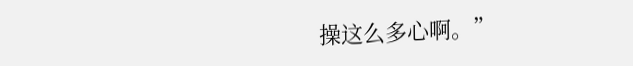操这么多心啊。”